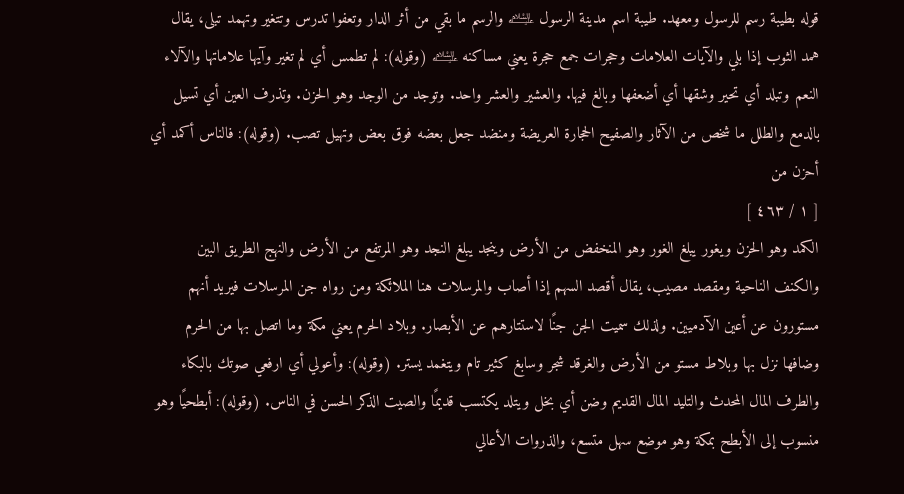قوله بطيبة رسم للرسول ومعهد. طيبة اسم مدينة الرسول ﵇ والرسم ما بقي من أثر الدار وتعفوا تدرس وتتغير وتهمد تبلى، يقال همد الثوب إذا بلي والآيات العلامات وحجرات جمع حجرة يعني مساكنه ﵇ (وقوله): لم تطمس أي لم تغير وآيها علاماتها والآلاء النعم وتبلد أي تحير وشقها أي أضعفها وبالغ فيها. والعشير والعشر واحد. وتوجد من الوجد وهو الحزن. وتذرف العين أي تسيل بالدمع والطلل ما شخص من الآثار والصفيح الحجارة العريضة ومنضد جعل بعضه فوق بعض وتهيل تصب. (وقوله): فالناس أكمد أي أحزن من
[ ١ / ٤٦٣ ]
الكمد وهو الحزن ويغور يبلغ الغور وهو المنخفض من الأرض وينجد يبلغ النجد وهو المرتفع من الأرض والنهج الطريق البين والكنف الناحية ومقصد مصيب، يقال أقصد السهم إذا أصاب والمرسلات هنا الملائكة ومن رواه جن المرسلات فيريد أنهم مستورون عن أعين الآدميين. ولذلك سميت الجن جنًا لاستتارهم عن الأبصار. وبلاد الحرم يعني مكة وما اتصل بها من الحرم وضافها نزل بها وبلاط مستو من الأرض والغرقد شجر وسابغ كثير تام ويتغمد يستر. (وقوله): وأعولي أي ارفعي صوتك بالبكاء والطرف المال المحدث والتليد المال القديم وضن أي بخل ويتلد يكتسب قديمًا والصيت الذكر الحسن في الناس. (وقوله): أبطحيًا وهو منسوب إلى الأبطح بمكة وهو موضع سهل متسع، والذروات الأعالي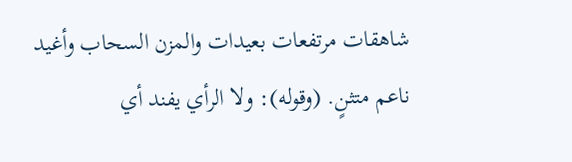شاهقات مرتفعات بعيدات والمزن السحاب وأغيد ناعم متثنٍ. (وقوله): ولا الرأي يفند أي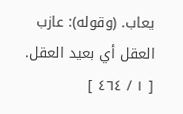يعاب. (وقوله): عازب العقل أي بعيد العقل.
[ ١ / ٤٦٤ ]